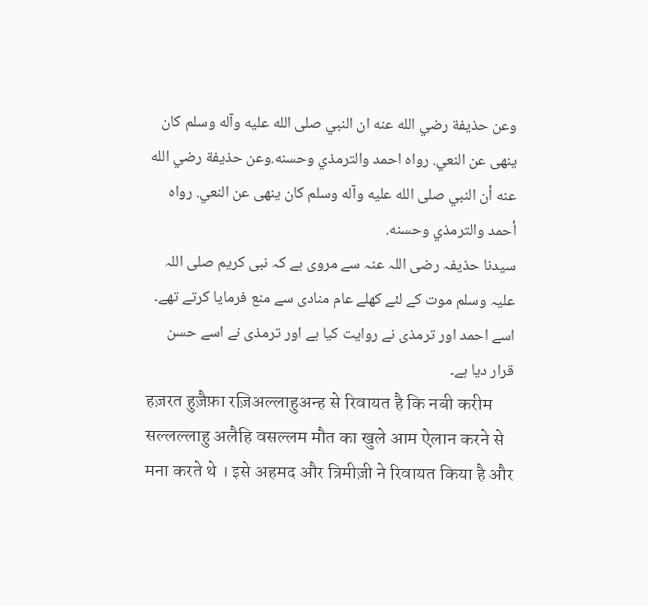وعن حذيفة رضي الله عنه ان النبي صلى الله عليه وآله وسلم كان ينهى عن النعي. رواه احمد والترمذي وحسنه.وعن حذيفة رضي الله عنه أن النبي صلى الله عليه وآله وسلم كان ينهى عن النعي. رواه أحمد والترمذي وحسنه.
سیدنا حذیفہ رضی اللہ عنہ سے مروی ہے کہ نبی کریم صلی اللہ علیہ وسلم موت کے لئے کھلے عام منادی سے منع فرمایا کرتے تھے۔ اسے احمد اور ترمذی نے روایت کیا ہے اور ترمذی نے اسے حسن قرار دیا ہے۔
हज़रत हुज़ैफ़ा रज़िअल्लाहुअन्ह से रिवायत है कि नबी करीम सल्लल्लाहु अलैहि वसल्लम मौत का खुले आम ऐलान करने से मना करते थे । इसे अहमद और त्रिमीज़ी ने रिवायत किया है और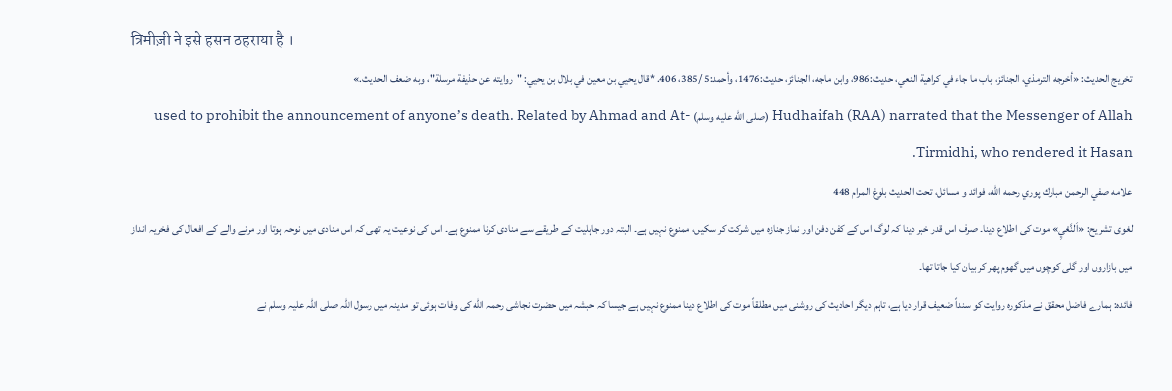त्रिमीज़ी ने इसे हसन ठहराया है ।
تخریج الحدیث: «أخرجه الترمذي، الجنائز، باب ما جاء في كراهية النعي، حديث:986، وابن ماجه، الجنائز، حديث:1476، وأحمد:5 /385، 406. *قال يحيي بن معين في بلال بن يحيي: "روايته عن حذيفة مرسلة"، وبه ضعف الحديث.»
Hudhaifah (RAA) narrated that the Messenger of Allah (صلى الله عليه وسلم) used to prohibit the announcement of anyone’s death. Related by Ahmad and At-Tirmidhi, who rendered it Hasan.
علامه صفي الرحمن مبارك پوري رحمه الله، فوائد و مسائل، تحت الحديث بلوغ المرام 448
لغوی تشریح: «اَلنَّعْيِ» موت کی اطلاع دینا۔ صرف اس قدر خبر دینا کہ لوگ اس کے کفن دفن اور نماز جنازہ میں شرکت کر سکیں، ممنوع نہیں ہے۔ البتہ دور جاہلیت کے طریقے سے منادی کرنا ممنوع ہے۔ اس کی نوعیت یہ تھی کہ اس منادی میں نوحہ ہوتا اور مرنے والے کے افعال کی فخریہ انداز میں بازاروں اور گلی کوچوں میں گھوم پھر کر بیان کیا جاتا تھا۔
فائدہ: ہمارے فاضل محقق نے مذکورہ روایت کو سنداً ضعیف قرار دیا ہے، تاہم دیگر احادیث کی روشنی میں مطلقاً موت کی اطلاع دینا ممنوع نہیں ہے جیسا کہ حبشہ میں حضرت نجاشی رحمہ الله کی وفات ہوئی تو مدینہ میں رسول اللہ صلی اللہ علیہ وسلم نے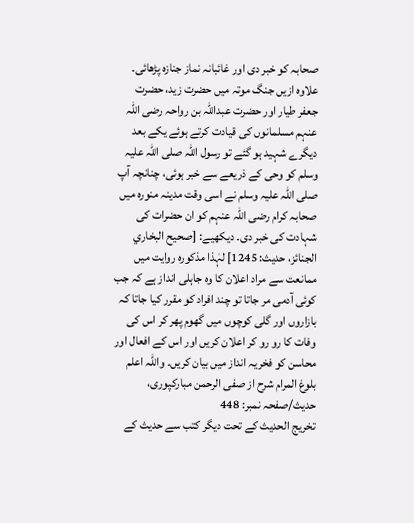صحابہ کو خبر دی اور غائبانہ نماز جنازہ پڑھائی۔ علاوہ ازیں جنگ موتہ میں حضرت زید، حضرت جعفر طیار اور حضرت عبداللہ بن رواحہ رضی اللہ عنہم مسلمانوں کی قیادت کرتے ہوئے یکے بعد دیگرے شہید ہو گئے تو رسول اللہ صلی اللہ علیہ وسلم کو وحی کے ذریعے سے خبر ہوئی، چنانچہ آپ صلی اللہ علیہ وسلم نے اسی وقت مدینہ منورہ میں صحابہ کرام رضی اللہ عنہم کو ان حضرات کی شہادت کی خبر دی۔ دیکھیے: [صحيح البخاري الجنائز، حديث: 1245] لہٰذا مذکورہ روایت میں ممانعت سے مراد اعلان کا وہ جاہلی انداز ہے کہ جب کوئی آدمی مر جاتا تو چند افراد کو مقرر کیا جاتا کہ بازاروں اور گلی کوچوں میں گھوم پھر کر اس کی وفات کا رو رو کر اعلان کریں اور اس کے افعال اور محاسن کو فخریہ انداز میں بیان کریں۔ واللہ اعلم
بلوغ المرام شرح از صفی الرحمن مبارکپوری، حدیث/صفحہ نمبر: 448
تخریج الحدیث کے تحت دیگر کتب سے حدیث کے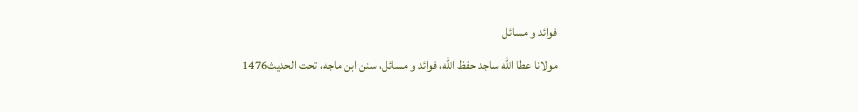فوائد و مسائل
مولانا عطا الله ساجد حفظ الله، فوائد و مسائل، سنن ابن ماجه، تحت الحديث1476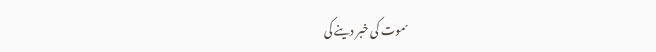´موت کی خبر دینے کی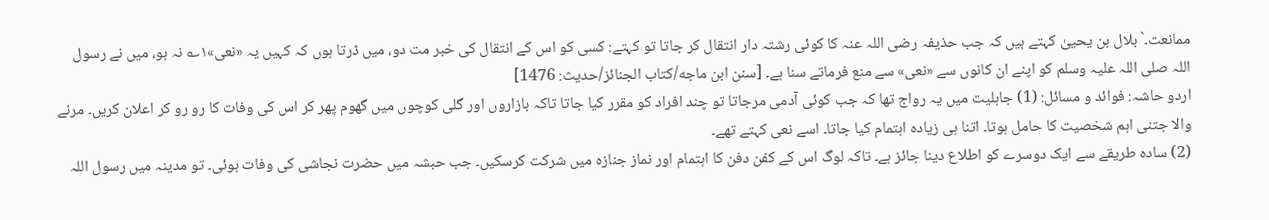ممانعت۔` بلال بن یحییٰ کہتے ہیں کہ جب حذیفہ رضی اللہ عنہ کا کوئی رشتہ دار انتقال کر جاتا تو کہتے: کسی کو اس کے انتقال کی خبر مت دو، میں ڈرتا ہوں کہ کہیں یہ «نعی»۱؎ نہ ہو، میں نے رسول اللہ صلی اللہ علیہ وسلم کو اپنے ان کانوں سے «نعی» سے منع فرماتے سنا ہے۔ [سنن ابن ماجه/كتاب الجنائز/حدیث: 1476]
اردو حاشہ: فوائد و مسائل: (1) جاہلیت میں یہ رواج تھا کہ جب کوئی آدمی مرجاتا تو چند افراد کو مقرر کیا جاتا تاکہ بازاروں اور گلی کوچوں میں گھوم پھر کر اس کی وفات کا رو رو کر اعلان کریں۔ مرنے والا جتنی اہم شخصیت کا حامل ہوتا۔ اتنا ہی زیادہ اہتمام کیا جاتا۔ اسے نعی کہتے تھے۔
(2) سادہ طریقے سے ایک دوسرے کو اطلاع دینا جائز ہے۔ تاکہ لوگ اس کے کفن دفن کا اہتمام اور نماز جنازہ میں شرکت کرسکیں۔ جب حبشہ میں حضرت نجاشی کی وفات ہوئی۔ تو مدینہ میں رسول اللہ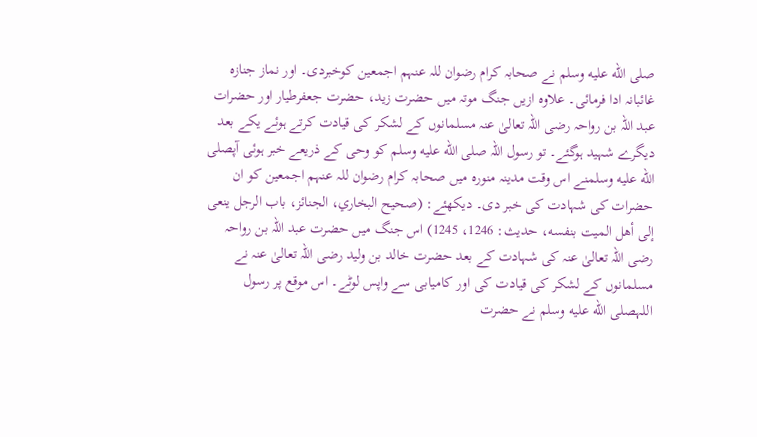صلى الله عليه وسلم نے صحابہ کرام رضوان للہ عنہم اجمعین کوخبردی۔ اور نماز جنازہ غائبانہ ادا فرمائی۔ علاوہ ازیں جنگ موتہ میں حضرت زید، حضرت جعفرطیار اور حضرات عبد اللہ بن رواحہ رضی اللہ تعالیٰ عنہ مسلمانوں کے لشکر کی قیادت کرتے ہوئے یکے بعد دیگرے شہید ہوگئے۔ تو رسول اللہ صلى الله عليه وسلم کو وحی کے ذریعے خبر ہوئی آپصلى الله عليه وسلمنے اس وقت مدینہ منورہ میں صحابہ کرام رضوان للہ عنہم اجمعین کو ان حضرات کی شہادت کی خبر دی۔ دیکھئے: (صحیح البخاري، الجنائز، باب الرجل ینعی إلی أھل المیت بنفسه، حدیث: 1246، 1245) اس جنگ میں حضرت عبد اللہ بن رواحہ رضی اللہ تعالیٰ عنہ کی شہادت کے بعد حضرت خالد بن ولید رضی اللہ تعالیٰ عنہ نے مسلمانوں کے لشکر کی قیادت کی اور کامیابی سے واپس لوٹے۔ اس موقع پر رسول اللہصلى الله عليه وسلم نے حضرت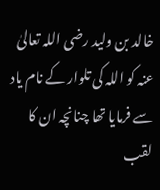خالد بن ولید رضی اللہ تعالیٰ عنہ کو اللہ کی تلوار کے نام یاد سے فرمایا تھا چنانچہ ان کا لقب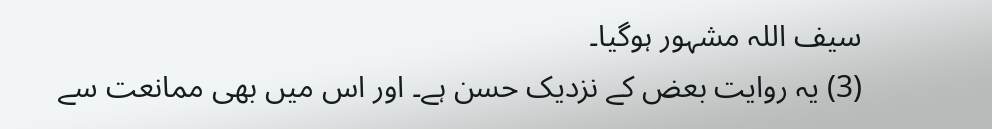سیف اللہ مشہور ہوگیا۔
(3) یہ روایت بعض کے نزدیک حسن ہے۔ اور اس میں بھی ممانعت سے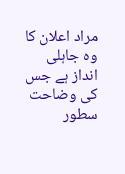مراد اعلان کا وہ جاہلی انداز ہے جس کی وضاحت سطور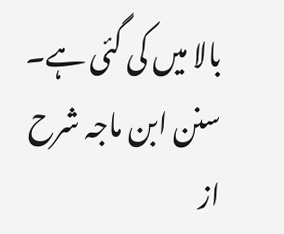بالا میں کی گئی ہے۔
سنن ابن ماجہ شرح از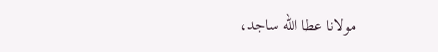مولانا عطا الله ساجد،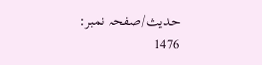حدیث/صفحہ نمبر: 1476